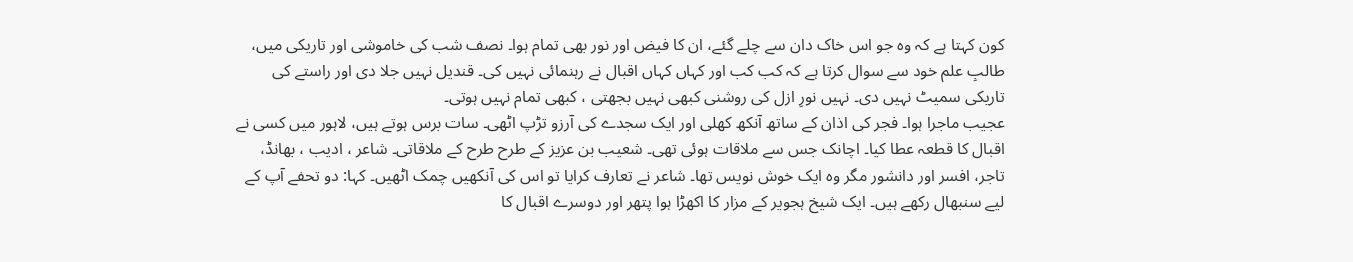کون کہتا ہے کہ وہ جو اس خاک دان سے چلے گئے، ان کا فیض اور نور بھی تمام ہوا۔ نصف شب کی خاموشی اور تاریکی میں، طالبِ علم خود سے سوال کرتا ہے کہ کب کب اور کہاں کہاں اقبال نے رہنمائی نہیں کی۔ قندیل نہیں جلا دی اور راستے کی تاریکی سمیٹ نہیں دی۔ نہیں نورِ ازل کی روشنی کبھی نہیں بجھتی ، کبھی تمام نہیں ہوتی۔
عجیب ماجرا ہوا۔ فجر کی اذان کے ساتھ آنکھ کھلی اور ایک سجدے کی آرزو تڑپ اٹھی۔ سات برس ہوتے ہیں، لاہور میں کسی نے اقبال کا قطعہ عطا کیا۔ اچانک جس سے ملاقات ہوئی تھی۔ شعیب بن عزیز کے طرح طرح کے ملاقاتی۔ شاعر ، ادیب ، بھانڈ، تاجر، افسر اور دانشور مگر وہ ایک خوش نویس تھا۔ شاعر نے تعارف کرایا تو اس کی آنکھیں چمک اٹھیں۔ کہا: دو تحفے آپ کے لیے سنبھال رکھے ہیں۔ ایک شیخ ہجویر کے مزار کا اکھڑا ہوا پتھر اور دوسرے اقبال کا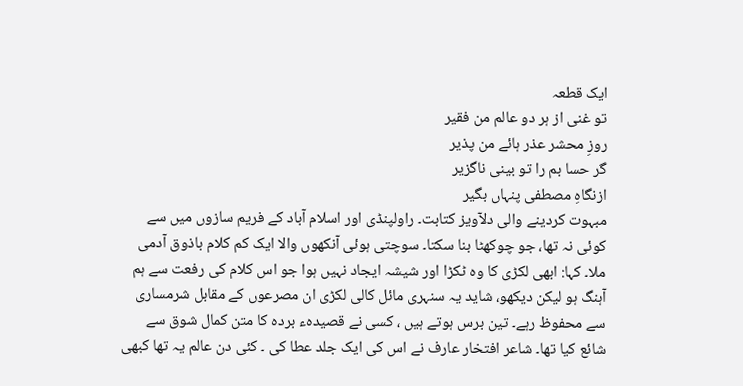ایک قطعہ
تو غنی از ہر دو عالم من فقیر
روزِ محشر عذر ہائے من پذیر
گر حسا بم را تو بینی ناگزیر
ازنگاہِ مصطفی پنہاں بگیر
مبہوت کردینے والی دلآویز کتابت۔ راولپنڈی اور اسلام آباد کے فریم سازوں میں سے کوئی نہ تھا، جو چوکھٹا بنا سکتا۔ سوچتی ہوئی آنکھوں والا ایک کم کلام باذوق آدمی ملا۔ کہا: ابھی لکڑی کا وہ ٹکڑا اور شیشہ ایجاد نہیں ہوا جو اس کلام کی رفعت سے ہم آہنگ ہو لیکن دیکھو، شاید یہ سنہری مائل کالی لکڑی ان مصرعوں کے مقابل شرمساری سے محفوظ رہے۔ تین برس ہوتے ہیں ، کسی نے قصیدہء بردہ کا متن کمال شوق سے شائع کیا تھا۔ شاعر افتخار عارف نے اس کی ایک جلد عطا کی ۔ کئی دن عالم یہ تھا کبھی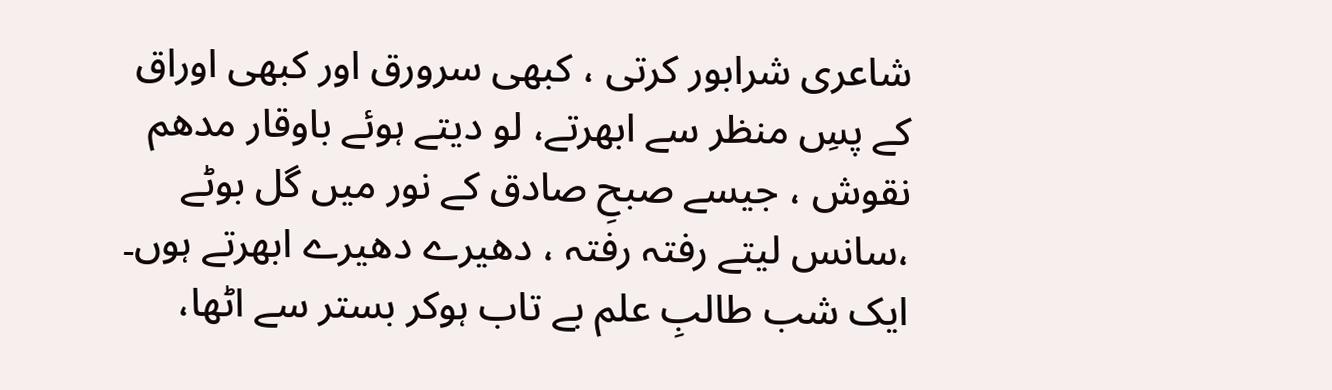شاعری شرابور کرتی ، کبھی سرورق اور کبھی اوراق کے پسِ منظر سے ابھرتے، لو دیتے ہوئے باوقار مدھم نقوش ، جیسے صبحِ صادق کے نور میں گل بوٹے ،سانس لیتے رفتہ رفتہ ، دھیرے دھیرے ابھرتے ہوں۔ ایک شب طالبِ علم بے تاب ہوکر بستر سے اٹھا،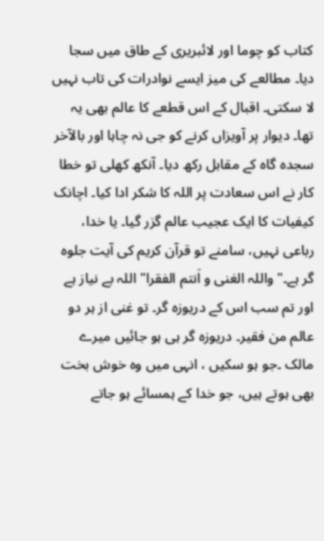کتاب کو چوما اور لائبریری کے طاق میں سجا دیا۔ مطالعے کی میز ایسے نوادرات کی تاب نہیں لا سکتی۔ اقبال کے اس قطعے کا عالم بھی یہ تھا۔ دیوار پر آویزاں کرنے کو جی نہ چاہا اور بالآخر سجدہ گاہ کے مقابل رکھ دیا۔ آنکھ کھلی تو خطا کار نے اس سعادت پر اللہ کا شکر ادا کیا۔ اچانک کیفیات کا ایک عجیب عالم گزر گیا۔ یا خدا، رباعی نہیں، سامنے تو قرآن کریم کی آیت جلوہ گر ہے۔"واللہ الغنی و اَنتم الفقرا" اللہ بے نیاز ہے اور تم سب اس کے دریوزہ گر۔ تو غنی از ہر دو عالم من فقیر۔ دریوزہ گر ہی ہو جائیں میرے مالک ۔جو ہو سکیں ، انہی میں وہ خوش بخت بھی ہوتے ہیں، جو خدا کے ہمسائے ہو جاتے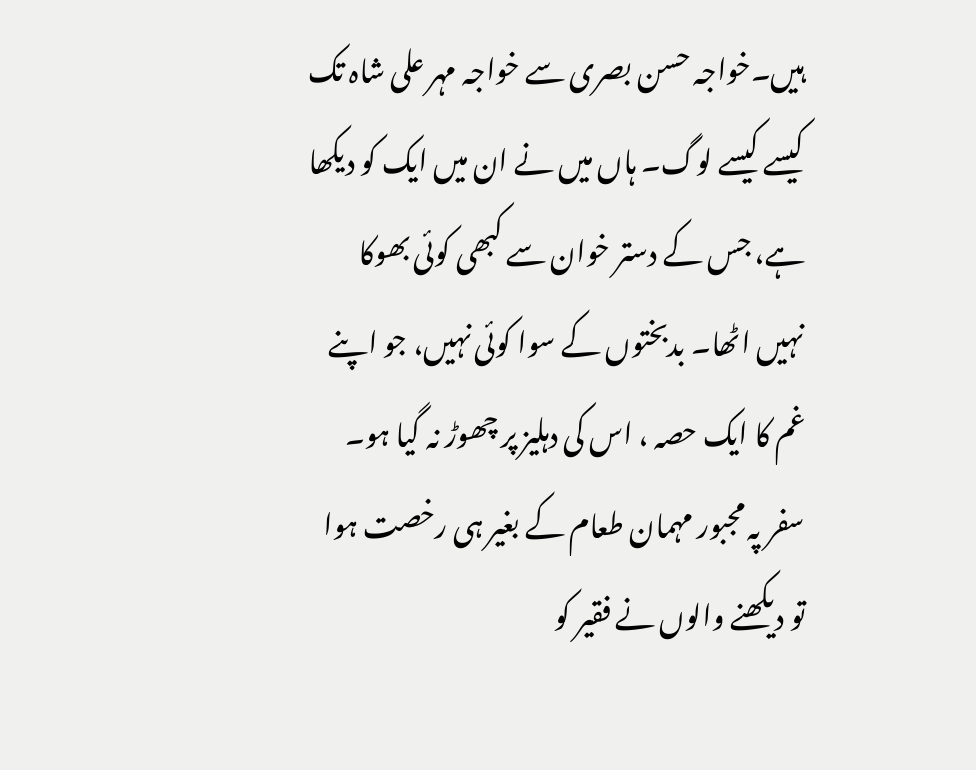ہیں۔خواجہ حسن بصری سے خواجہ مہر علی شاہ تک کیسے کیسے لوگ۔ ہاں میں نے ان میں ایک کو دیکھا ہے، جس کے دستر خوان سے کبھی کوئی بھوکا نہیں اٹھا۔ بدبختوں کے سوا کوئی نہیں، جو اپنے غم کا ایک حصہ ، اس کی دہلیز پر چھوڑ نہ گیا ہو۔ سفر پہ مجبور مہمان طعام کے بغیر ہی رخصت ہوا تو دیکھنے والوں نے فقیر کو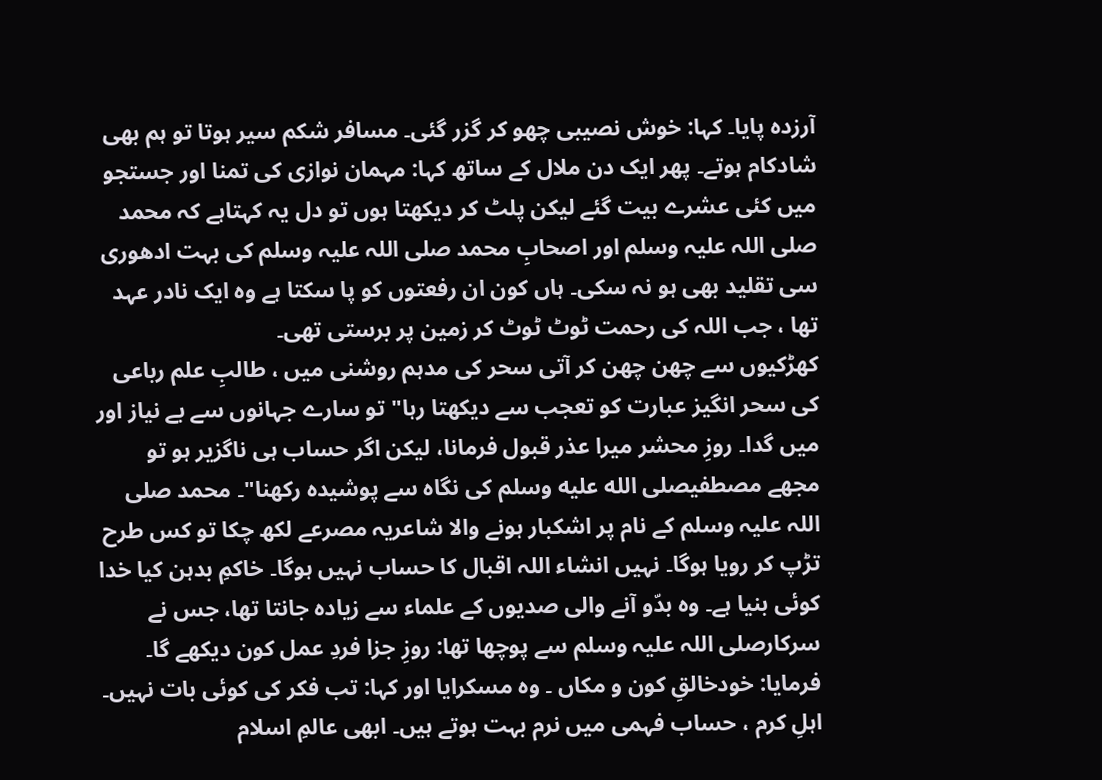آرزدہ پایا۔ کہا: خوش نصیبی چھو کر گزر گئی۔ مسافر شکم سیر ہوتا تو ہم بھی شادکام ہوتے۔ پھر ایک دن ملال کے ساتھ کہا: مہمان نوازی کی تمنا اور جستجو میں کئی عشرے بیت گئے لیکن پلٹ کر دیکھتا ہوں تو دل یہ کہتاہے کہ محمد صلی اللہ علیہ وسلم اور اصحابِ محمد صلی اللہ علیہ وسلم کی بہت ادھوری سی تقلید بھی ہو نہ سکی۔ ہاں کون ان رفعتوں کو پا سکتا ہے وہ ایک نادر عہد تھا ، جب اللہ کی رحمت ٹوٹ ٹوٹ کر زمین پر برستی تھی۔
کھڑکیوں سے چھن چھن کر آتی سحر کی مدہم روشنی میں ، طالبِ علم رباعی کی سحر انگیز عبارت کو تعجب سے دیکھتا رہا"تو سارے جہانوں سے بے نیاز اور میں گدا۔ روزِ محشر میرا عذر قبول فرمانا، لیکن اگر حساب ہی ناگزیر ہو تو مجھے مصطفیصلى الله عليه وسلم کی نگاہ سے پوشیدہ رکھنا"۔ محمد صلی اللہ علیہ وسلم کے نام پر اشکبار ہونے والا شاعریہ مصرعے لکھ چکا تو کس طرح تڑپ کر رویا ہوگا۔ نہیں انشاء اللہ اقبال کا حساب نہیں ہوگا۔ خاکمِ بدہن کیا خدا کوئی بنیا ہے۔ وہ بدّو آنے والی صدیوں کے علماء سے زیادہ جانتا تھا، جس نے سرکارصلی اللہ علیہ وسلم سے پوچھا تھا: روزِ جزا فردِ عمل کون دیکھے گا۔ فرمایا: خودخالقِ کون و مکاں ۔ وہ مسکرایا اور کہا: تب فکر کی کوئی بات نہیں۔ اہلِ کرم ، حساب فہمی میں نرم بہت ہوتے ہیں۔ ابھی عالمِ اسلام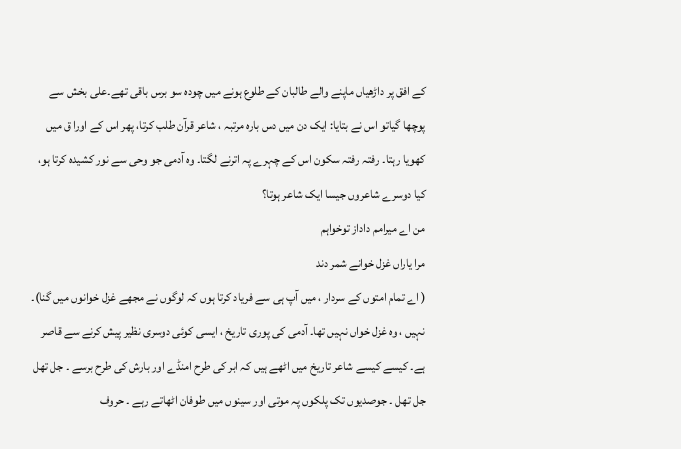کے افق پر داڑھیاں ماپنے والے طالبان کے طلوع ہونے میں چودہ سو برس باقی تھے۔علی بخش سے پوچھا گیاتو اس نے بتایا: ایک دن میں دس بارہ مرتبہ ، شاعر قرآن طلب کرتا، پھر اس کے اورا ق میں کھویا رہتا۔ رفتہ رفتہ سکون اس کے چہرے پہ اترنے لگتا۔ وہ آدمی جو وحی سے نور کشیدہ کرتا ہو، کیا دوسرے شاعروں جیسا ایک شاعر ہوتا؟
من اے میرامم داداز توخواہم
مرا یاراں غزل خوانے شمر دند
( اے تمام امتوں کے سردار ، میں آپ ہی سے فریاد کرتا ہوں کہ لوگوں نے مجھے غزل خوانوں میں گنا)۔ نہیں ، وہ غزل خواں نہیں تھا۔ آدمی کی پوری تاریخ ، ایسی کوئی دوسری نظیر پیش کرنے سے قاصر ہے۔ کیسے کیسے شاعر تاریخ میں اٹھے ہیں کہ ابر کی طرح امنڈے اور بارش کی طرح برسے ۔ جل تھل جل تھل ۔ جوصدیوں تک پلکوں پہ موتی اور سینوں میں طوفان اٹھاتے رہے ۔ حروف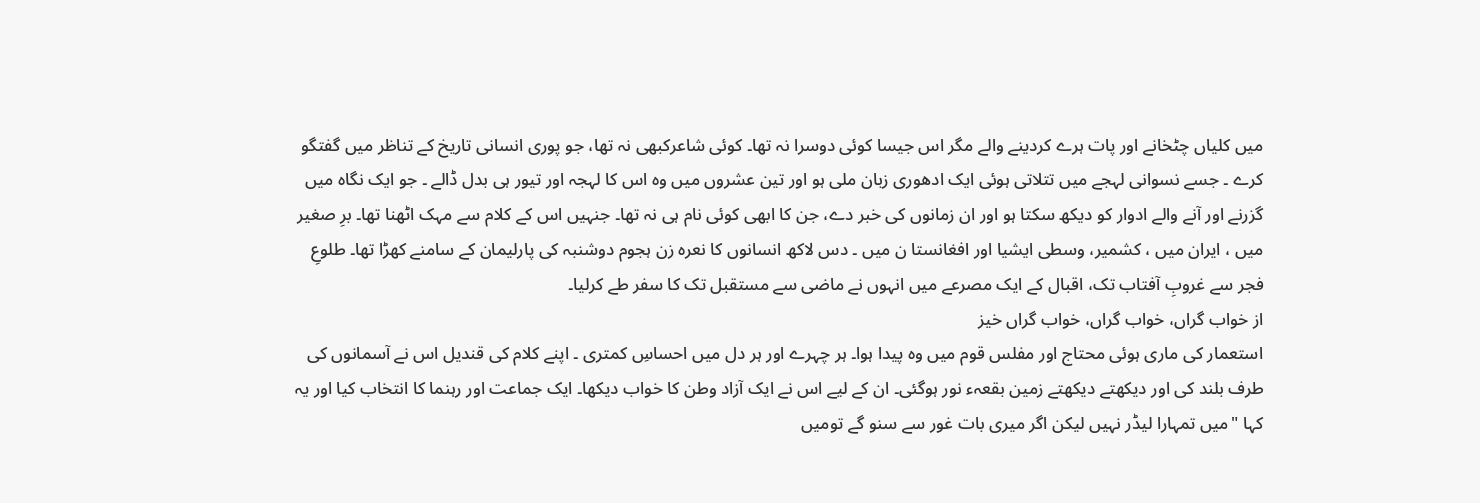میں کلیاں چٹخانے اور پات ہرے کردینے والے مگر اس جیسا کوئی دوسرا نہ تھا۔ کوئی شاعرکبھی نہ تھا، جو پوری انسانی تاریخ کے تناظر میں گفتگو کرے ۔ جسے نسوانی لہجے میں تتلاتی ہوئی ایک ادھوری زبان ملی ہو اور تین عشروں میں وہ اس کا لہجہ اور تیور ہی بدل ڈالے ۔ جو ایک نگاہ میں گزرنے اور آنے والے ادوار کو دیکھ سکتا ہو اور ان زمانوں کی خبر دے، جن کا ابھی کوئی نام ہی نہ تھا۔ جنہیں اس کے کلام سے مہک اٹھنا تھا۔ برِ صغیر میں ، ایران میں ، کشمیر، وسطی ایشیا اور افغانستا ن میں ۔ دس لاکھ انسانوں کا نعرہ زن ہجوم دوشنبہ کی پارلیمان کے سامنے کھڑا تھا۔ طلوعِ فجر سے غروبِ آفتاب تک، اقبال کے ایک مصرعے میں انہوں نے ماضی سے مستقبل تک کا سفر طے کرلیا۔
از خواب گراں، خواب گراں، خواب گراں خیز
استعمار کی ماری ہوئی محتاج اور مفلس قوم میں وہ پیدا ہوا۔ ہر چہرے اور ہر دل میں احساسِ کمتری ۔ اپنے کلام کی قندیل اس نے آسمانوں کی طرف بلند کی اور دیکھتے دیکھتے زمین بقعہء نور ہوگئی۔ ان کے لیے اس نے ایک آزاد وطن کا خواب دیکھا۔ ایک جماعت اور رہنما کا انتخاب کیا اور یہ کہا "میں تمہارا لیڈر نہیں لیکن اگر میری بات غور سے سنو گے تومیں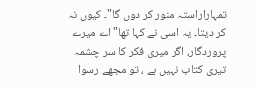تمہاراراستہ منور کر دوں گا"۔ کیوں نہ کر دیتا۔ یہ اسی نے کہا تھا"اے میرے پروردگار، اگر میری فکر کا سر چشمہ تیری کتاب نہیں ہے ، تو مجھے رسوا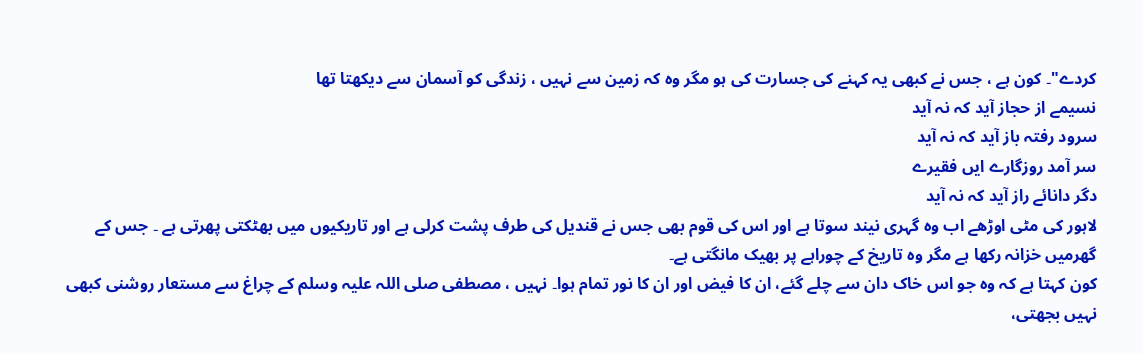کردے"۔ کون ہے ، جس نے کبھی یہ کہنے کی جسارت کی ہو مگر وہ کہ زمین سے نہیں ، زندگی کو آسمان سے دیکھتا تھا
نسیمے از حجاز آید کہ نہ آید
سرود رفتہ باز آید کہ نہ آید
سر آمد روزگارے ایں فقیرے
دگر دانائے راز آید کہ نہ آید
لاہور کی مٹی اوڑھے اب وہ گہری نیند سوتا ہے اور اس کی قوم بھی جس نے قندیل کی طرف پشت کرلی ہے اور تاریکیوں میں بھٹکتی پھرتی ہے ۔ جس کے گھرمیں خزانہ رکھا ہے مگر وہ تاریخ کے چوراہے پر بھیک مانگتی ہے۔
کون کہتا ہے کہ وہ جو اس خاک دان سے چلے گئے، ان کا فیض اور ان کا نور تمام ہوا۔ نہیں ، مصطفی صلی اللہ علیہ وسلم کے چراغ سے مستعار روشنی کبھی نہیں بجھتی،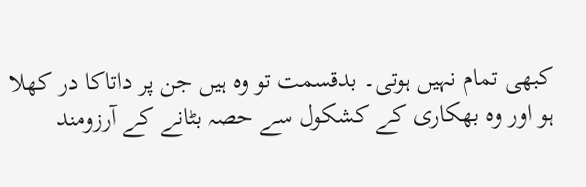کبھی تمام نہیں ہوتی۔ بدقسمت تو وہ ہیں جن پر داتاکا در کھلا ہو اور وہ بھکاری کے کشکول سے حصہ بٹانے کے آرزومند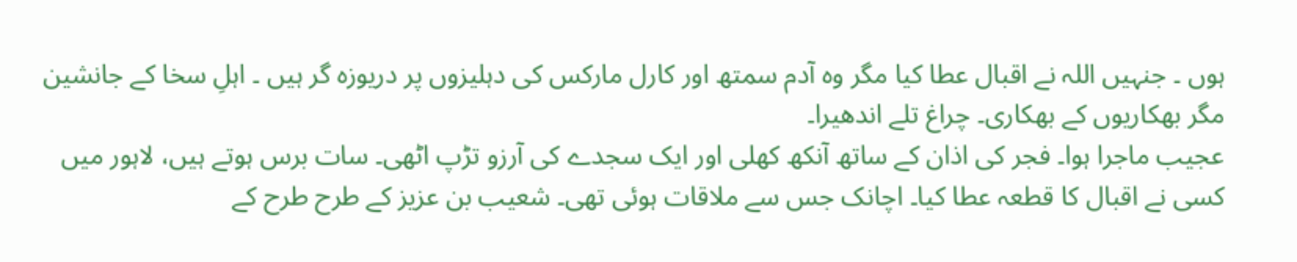ہوں ۔ جنہیں اللہ نے اقبال عطا کیا مگر وہ آدم سمتھ اور کارل مارکس کی دہلیزوں پر دریوزہ گر ہیں ۔ اہلِ سخا کے جانشین مگر بھکاریوں کے بھکاری۔ چراغ تلے اندھیرا۔
عجیب ماجرا ہوا۔ فجر کی اذان کے ساتھ آنکھ کھلی اور ایک سجدے کی آرزو تڑپ اٹھی۔ سات برس ہوتے ہیں، لاہور میں کسی نے اقبال کا قطعہ عطا کیا۔ اچانک جس سے ملاقات ہوئی تھی۔ شعیب بن عزیز کے طرح طرح کے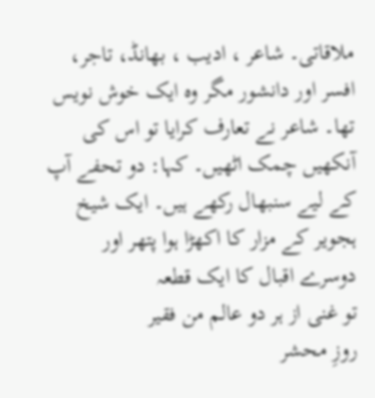ملاقاتی۔ شاعر ، ادیب ، بھانڈ، تاجر، افسر اور دانشور مگر وہ ایک خوش نویس تھا۔ شاعر نے تعارف کرایا تو اس کی آنکھیں چمک اٹھیں۔ کہا: دو تحفے آپ کے لیے سنبھال رکھے ہیں۔ ایک شیخ ہجویر کے مزار کا اکھڑا ہوا پتھر اور دوسرے اقبال کا ایک قطعہ
تو غنی از ہر دو عالم من فقیر
روزِ محشر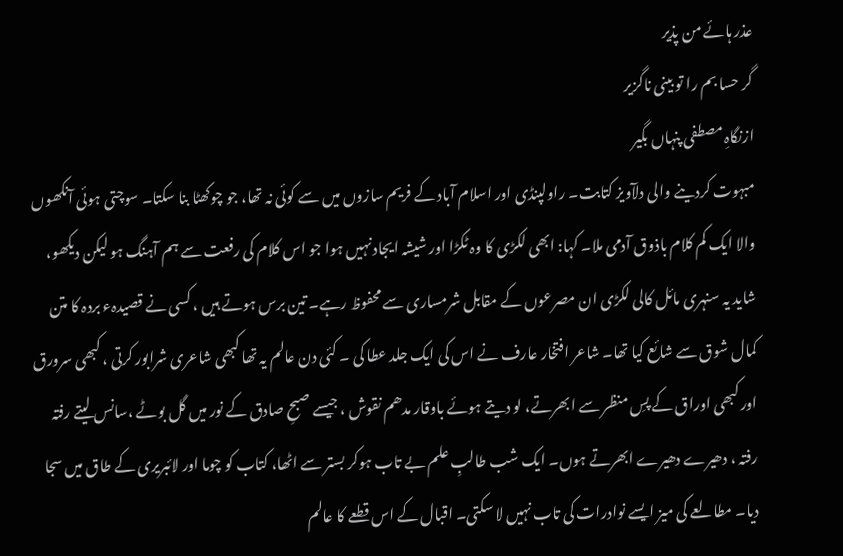عذر ہائے من پذیر
گر حسا بم را تو بینی ناگزیر
ازنگاہِ مصطفی پنہاں بگیر
مبہوت کردینے والی دلآویز کتابت۔ راولپنڈی اور اسلام آباد کے فریم سازوں میں سے کوئی نہ تھا، جو چوکھٹا بنا سکتا۔ سوچتی ہوئی آنکھوں والا ایک کم کلام باذوق آدمی ملا۔ کہا: ابھی لکڑی کا وہ ٹکڑا اور شیشہ ایجاد نہیں ہوا جو اس کلام کی رفعت سے ہم آہنگ ہو لیکن دیکھو، شاید یہ سنہری مائل کالی لکڑی ان مصرعوں کے مقابل شرمساری سے محفوظ رہے۔ تین برس ہوتے ہیں ، کسی نے قصیدہء بردہ کا متن کمال شوق سے شائع کیا تھا۔ شاعر افتخار عارف نے اس کی ایک جلد عطا کی ۔ کئی دن عالم یہ تھا کبھی شاعری شرابور کرتی ، کبھی سرورق اور کبھی اوراق کے پسِ منظر سے ابھرتے، لو دیتے ہوئے باوقار مدھم نقوش ، جیسے صبحِ صادق کے نور میں گل بوٹے ،سانس لیتے رفتہ رفتہ ، دھیرے دھیرے ابھرتے ہوں۔ ایک شب طالبِ علم بے تاب ہوکر بستر سے اٹھا، کتاب کو چوما اور لائبریری کے طاق میں سجا دیا۔ مطالعے کی میز ایسے نوادرات کی تاب نہیں لا سکتی۔ اقبال کے اس قطعے کا عالم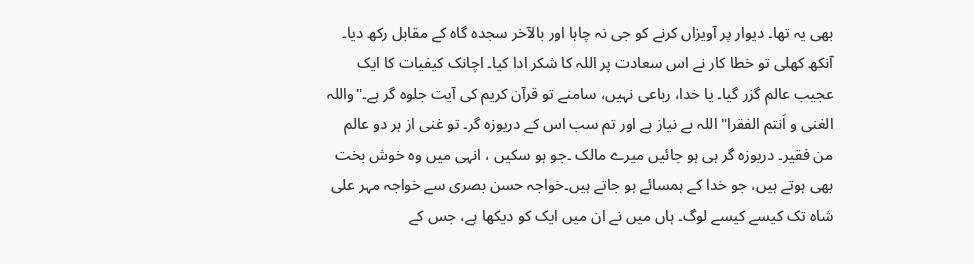بھی یہ تھا۔ دیوار پر آویزاں کرنے کو جی نہ چاہا اور بالآخر سجدہ گاہ کے مقابل رکھ دیا۔ آنکھ کھلی تو خطا کار نے اس سعادت پر اللہ کا شکر ادا کیا۔ اچانک کیفیات کا ایک عجیب عالم گزر گیا۔ یا خدا، رباعی نہیں، سامنے تو قرآن کریم کی آیت جلوہ گر ہے۔"واللہ الغنی و اَنتم الفقرا" اللہ بے نیاز ہے اور تم سب اس کے دریوزہ گر۔ تو غنی از ہر دو عالم من فقیر۔ دریوزہ گر ہی ہو جائیں میرے مالک ۔جو ہو سکیں ، انہی میں وہ خوش بخت بھی ہوتے ہیں، جو خدا کے ہمسائے ہو جاتے ہیں۔خواجہ حسن بصری سے خواجہ مہر علی شاہ تک کیسے کیسے لوگ۔ ہاں میں نے ان میں ایک کو دیکھا ہے، جس کے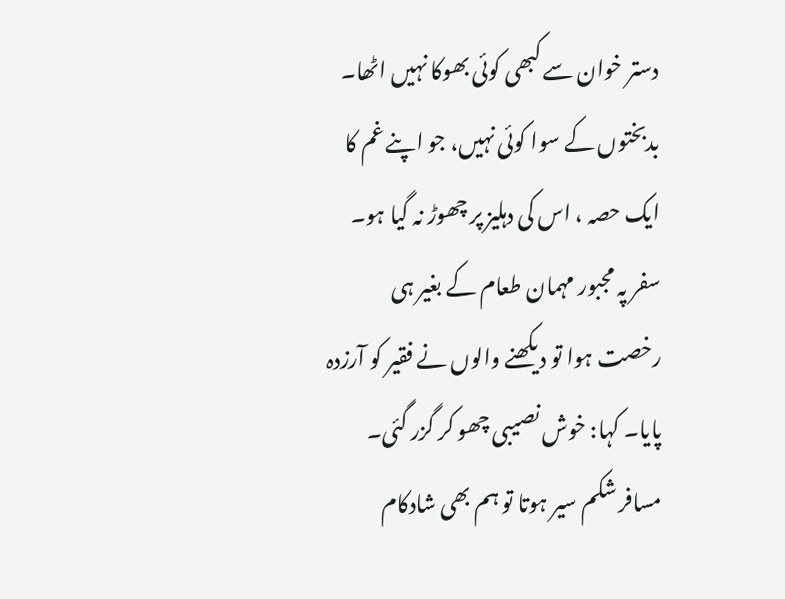دستر خوان سے کبھی کوئی بھوکا نہیں اٹھا۔ بدبختوں کے سوا کوئی نہیں، جو اپنے غم کا ایک حصہ ، اس کی دہلیز پر چھوڑ نہ گیا ہو۔ سفر پہ مجبور مہمان طعام کے بغیر ہی رخصت ہوا تو دیکھنے والوں نے فقیر کو آرزدہ پایا۔ کہا: خوش نصیبی چھو کر گزر گئی۔ مسافر شکم سیر ہوتا تو ہم بھی شادکام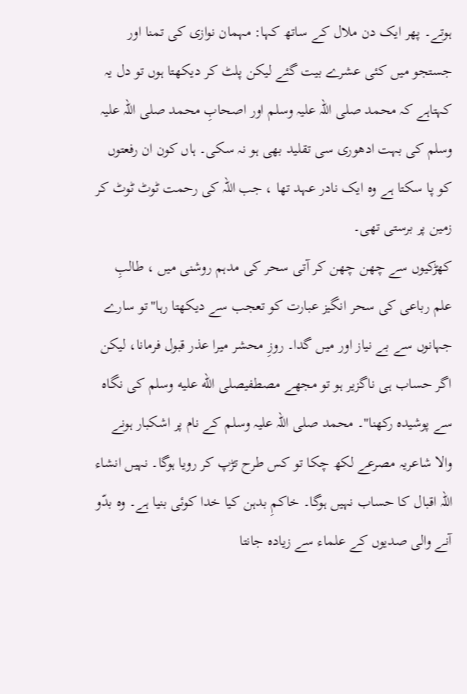ہوتے۔ پھر ایک دن ملال کے ساتھ کہا: مہمان نوازی کی تمنا اور جستجو میں کئی عشرے بیت گئے لیکن پلٹ کر دیکھتا ہوں تو دل یہ کہتاہے کہ محمد صلی اللہ علیہ وسلم اور اصحابِ محمد صلی اللہ علیہ وسلم کی بہت ادھوری سی تقلید بھی ہو نہ سکی۔ ہاں کون ان رفعتوں کو پا سکتا ہے وہ ایک نادر عہد تھا ، جب اللہ کی رحمت ٹوٹ ٹوٹ کر زمین پر برستی تھی۔
کھڑکیوں سے چھن چھن کر آتی سحر کی مدہم روشنی میں ، طالبِ علم رباعی کی سحر انگیز عبارت کو تعجب سے دیکھتا رہا"تو سارے جہانوں سے بے نیاز اور میں گدا۔ روزِ محشر میرا عذر قبول فرمانا، لیکن اگر حساب ہی ناگزیر ہو تو مجھے مصطفیصلى الله عليه وسلم کی نگاہ سے پوشیدہ رکھنا"۔ محمد صلی اللہ علیہ وسلم کے نام پر اشکبار ہونے والا شاعریہ مصرعے لکھ چکا تو کس طرح تڑپ کر رویا ہوگا۔ نہیں انشاء اللہ اقبال کا حساب نہیں ہوگا۔ خاکمِ بدہن کیا خدا کوئی بنیا ہے۔ وہ بدّو آنے والی صدیوں کے علماء سے زیادہ جانتا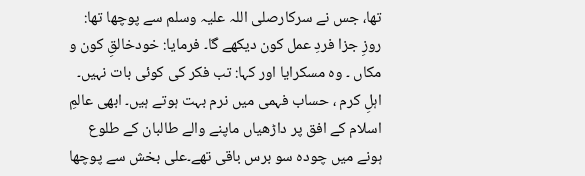تھا، جس نے سرکارصلی اللہ علیہ وسلم سے پوچھا تھا: روزِ جزا فردِ عمل کون دیکھے گا۔ فرمایا: خودخالقِ کون و مکاں ۔ وہ مسکرایا اور کہا: تب فکر کی کوئی بات نہیں۔ اہلِ کرم ، حساب فہمی میں نرم بہت ہوتے ہیں۔ ابھی عالمِ اسلام کے افق پر داڑھیاں ماپنے والے طالبان کے طلوع ہونے میں چودہ سو برس باقی تھے۔علی بخش سے پوچھا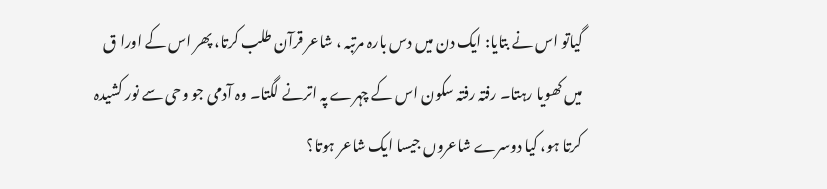گیاتو اس نے بتایا: ایک دن میں دس بارہ مرتبہ ، شاعر قرآن طلب کرتا، پھر اس کے اورا ق میں کھویا رہتا۔ رفتہ رفتہ سکون اس کے چہرے پہ اترنے لگتا۔ وہ آدمی جو وحی سے نور کشیدہ کرتا ہو، کیا دوسرے شاعروں جیسا ایک شاعر ہوتا؟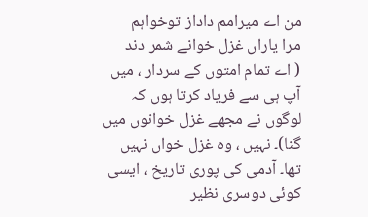من اے میرامم داداز توخواہم
مرا یاراں غزل خوانے شمر دند
( اے تمام امتوں کے سردار ، میں آپ ہی سے فریاد کرتا ہوں کہ لوگوں نے مجھے غزل خوانوں میں گنا)۔ نہیں ، وہ غزل خواں نہیں تھا۔ آدمی کی پوری تاریخ ، ایسی کوئی دوسری نظیر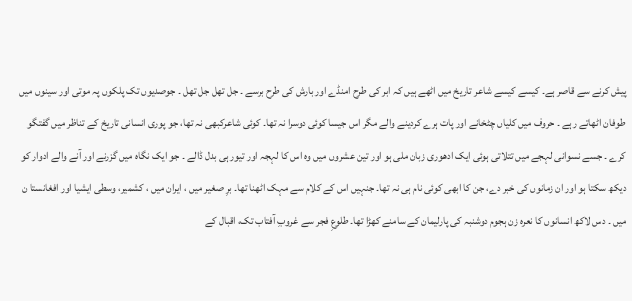پیش کرنے سے قاصر ہے۔ کیسے کیسے شاعر تاریخ میں اٹھے ہیں کہ ابر کی طرح امنڈے اور بارش کی طرح برسے ۔ جل تھل جل تھل ۔ جوصدیوں تک پلکوں پہ موتی اور سینوں میں طوفان اٹھاتے رہے ۔ حروف میں کلیاں چٹخانے اور پات ہرے کردینے والے مگر اس جیسا کوئی دوسرا نہ تھا۔ کوئی شاعرکبھی نہ تھا، جو پوری انسانی تاریخ کے تناظر میں گفتگو کرے ۔ جسے نسوانی لہجے میں تتلاتی ہوئی ایک ادھوری زبان ملی ہو اور تین عشروں میں وہ اس کا لہجہ اور تیور ہی بدل ڈالے ۔ جو ایک نگاہ میں گزرنے اور آنے والے ادوار کو دیکھ سکتا ہو اور ان زمانوں کی خبر دے، جن کا ابھی کوئی نام ہی نہ تھا۔ جنہیں اس کے کلام سے مہک اٹھنا تھا۔ برِ صغیر میں ، ایران میں ، کشمیر، وسطی ایشیا اور افغانستا ن میں ۔ دس لاکھ انسانوں کا نعرہ زن ہجوم دوشنبہ کی پارلیمان کے سامنے کھڑا تھا۔ طلوعِ فجر سے غروبِ آفتاب تک، اقبال کے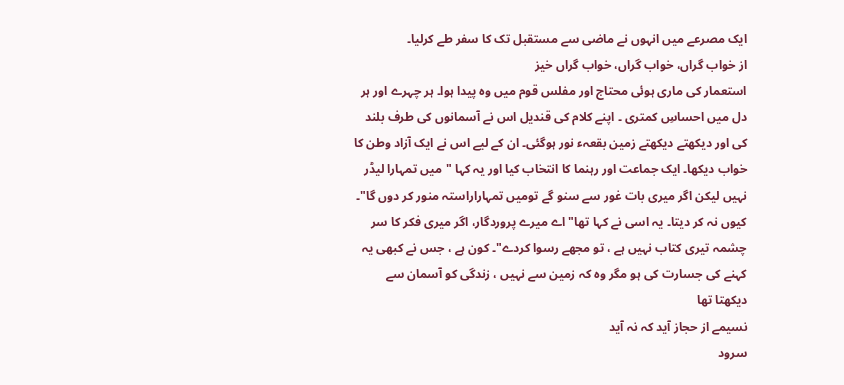ایک مصرعے میں انہوں نے ماضی سے مستقبل تک کا سفر طے کرلیا۔
از خواب گراں، خواب گراں، خواب گراں خیز
استعمار کی ماری ہوئی محتاج اور مفلس قوم میں وہ پیدا ہوا۔ ہر چہرے اور ہر دل میں احساسِ کمتری ۔ اپنے کلام کی قندیل اس نے آسمانوں کی طرف بلند کی اور دیکھتے دیکھتے زمین بقعہء نور ہوگئی۔ ان کے لیے اس نے ایک آزاد وطن کا خواب دیکھا۔ ایک جماعت اور رہنما کا انتخاب کیا اور یہ کہا "میں تمہارا لیڈر نہیں لیکن اگر میری بات غور سے سنو گے تومیں تمہاراراستہ منور کر دوں گا"۔ کیوں نہ کر دیتا۔ یہ اسی نے کہا تھا"اے میرے پروردگار، اگر میری فکر کا سر چشمہ تیری کتاب نہیں ہے ، تو مجھے رسوا کردے"۔ کون ہے ، جس نے کبھی یہ کہنے کی جسارت کی ہو مگر وہ کہ زمین سے نہیں ، زندگی کو آسمان سے دیکھتا تھا
نسیمے از حجاز آید کہ نہ آید
سرود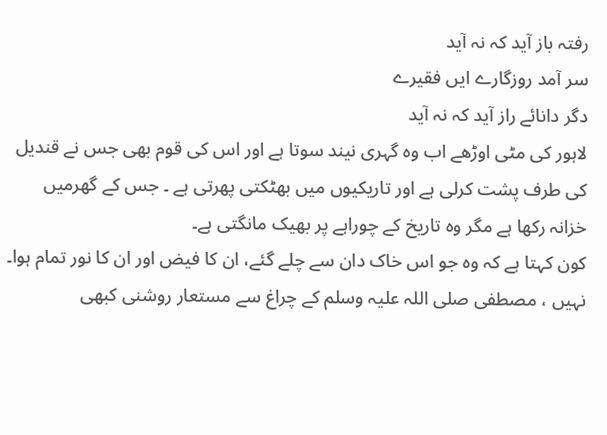رفتہ باز آید کہ نہ آید
سر آمد روزگارے ایں فقیرے
دگر دانائے راز آید کہ نہ آید
لاہور کی مٹی اوڑھے اب وہ گہری نیند سوتا ہے اور اس کی قوم بھی جس نے قندیل کی طرف پشت کرلی ہے اور تاریکیوں میں بھٹکتی پھرتی ہے ۔ جس کے گھرمیں خزانہ رکھا ہے مگر وہ تاریخ کے چوراہے پر بھیک مانگتی ہے۔
کون کہتا ہے کہ وہ جو اس خاک دان سے چلے گئے، ان کا فیض اور ان کا نور تمام ہوا۔ نہیں ، مصطفی صلی اللہ علیہ وسلم کے چراغ سے مستعار روشنی کبھی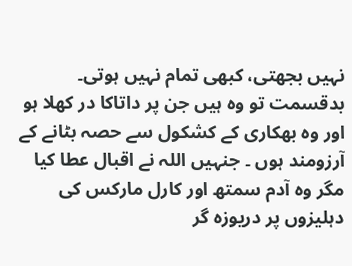نہیں بجھتی، کبھی تمام نہیں ہوتی۔ بدقسمت تو وہ ہیں جن پر داتاکا در کھلا ہو اور وہ بھکاری کے کشکول سے حصہ بٹانے کے آرزومند ہوں ۔ جنہیں اللہ نے اقبال عطا کیا مگر وہ آدم سمتھ اور کارل مارکس کی دہلیزوں پر دریوزہ گر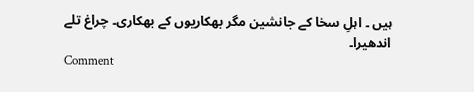ہیں ۔ اہلِ سخا کے جانشین مگر بھکاریوں کے بھکاری۔ چراغ تلے اندھیرا۔
Comment